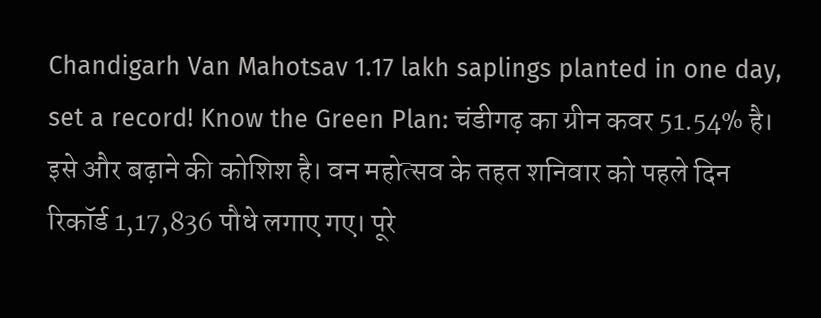Chandigarh Van Mahotsav 1.17 lakh saplings planted in one day, set a record! Know the Green Plan: चंडीगढ़ का ग्रीन कवर 51.54% है। इसे और बढ़ाने की कोशिश है। वन महोत्सव के तहत शनिवार को पहले दिन रिकॉर्ड 1,17,836 पौधे लगाए गए। पूरे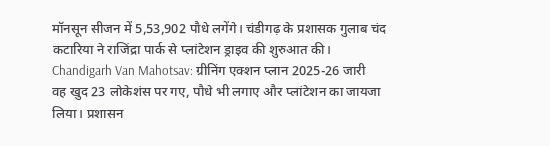मॉनसून सीजन में 5,53,902 पौधे लगेंगे। चंडीगढ़ के प्रशासक गुलाब चंद कटारिया ने राजिंद्रा पार्क से प्लांटेशन ड्राइव की शुरुआत की।
Chandigarh Van Mahotsav: ग्रीनिंग एक्शन प्लान 2025-26 जारी
वह खुद 23 लोकेशंस पर गए, पौधे भी लगाए और प्लांटेशन का जायजा लिया। प्रशासन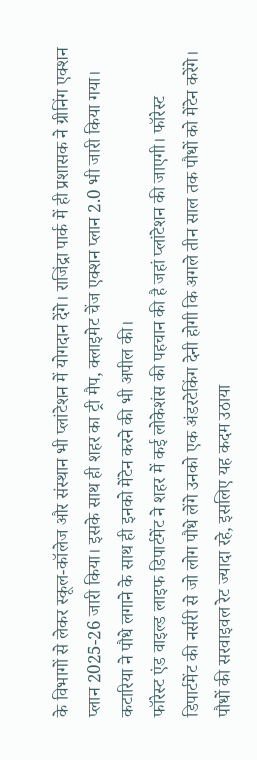के विभागों से लेकर स्कूल-कॉलेज और संस्थान भी प्लांटेशन में योगदान देंगे। राजिंद्रा पार्क में ही प्रशासक ने ग्रीनिंग एक्शन प्लान 2025-26 जारी किया। इसके साथ ही शहर का ट्री मैप, क्लाइमेट चेंज एक्शन प्लान 2.0 भी जारी किया गया। कटारिया ने पौधे लगाने के साथ ही इनको मेंटेन करने की भी अपील की।
फॉरेस्ट एंड वाइल्ड लाइफ डिपार्टमेंट ने शहर में कई लोकेशंस की पहचान की है जहां प्लांटेशन की जाएगी। फॉरेस्ट डिपार्टमेंट की नर्सरी से जो लोग पौधे लेंगे उनको एक अंडरटेकिंग देनी होगी कि अगले तीन साल तक पौधों को मेंटेन करेंगे। पौधों की सरवाइवल रेट ज्यादा रहे, इसलिए यह कदम उठाया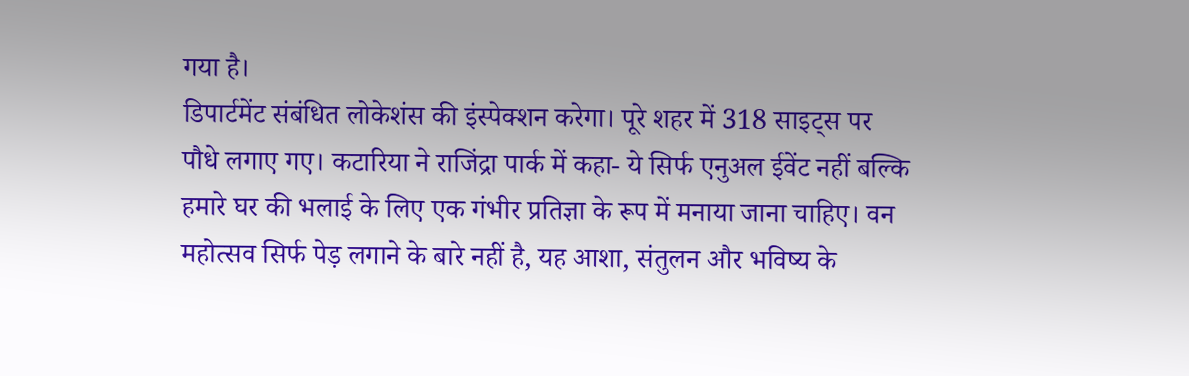गया है।
डिपार्टमेंट संबंधित लोकेशंस की इंस्पेक्शन करेगा। पूरे शहर में 318 साइट्स पर पौधे लगाए गए। कटारिया ने राजिंद्रा पार्क में कहा- ये सिर्फ एनुअल ईवेंट नहीं बल्कि हमारे घर की भलाई के लिए एक गंभीर प्रतिज्ञा के रूप में मनाया जाना चाहिए। वन महोत्सव सिर्फ पेड़ लगाने के बारे नहीं है, यह आशा, संतुलन और भविष्य के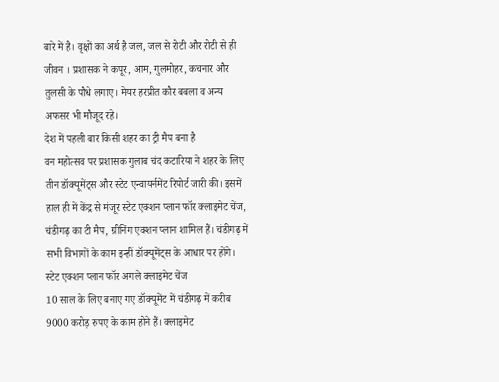बारे में है। वृक्षों का अर्थ है जल, जल से रोटी और रोटी से ही जीवन । प्रशासक ने कपूर, आम, गुलमोहर, कचनार और तुलसी के पौधे लगाए। मेयर हरप्रीत कौर बबला व अन्य अफसर भी मौजूद रहे।
देश में पहली बार किसी शहर का ट्री मैप बना है
वन महोत्सव पर प्रशासक गुलाब चंद कटारिया ने शहर के लिए तीन डॉक्यूमेंट्स और स्टेट एन्वायर्नमेंट रिपोर्ट जारी की। इसमें हाल ही में केंद्र से मंजूर स्टेट एक्शन प्लान फॉर क्लाइमेट चेंज, चंडीगढ़ का टी मैप, ग्रीनिंग एक्शन प्लान शामिल हैं। चंडीगढ़ में सभी विभागों के काम इन्हीं डॉक्यूमेंट्स के आधार पर होंगे।
स्टेट एक्शन प्लान फॉर अगले क्लाइमेट चेंज
10 साल के लिए बनाए गए डॉक्यूमेंट में चंडीगढ़ में करीब 9000 करोड़ रुपए के काम होने हैं। क्लाइमेट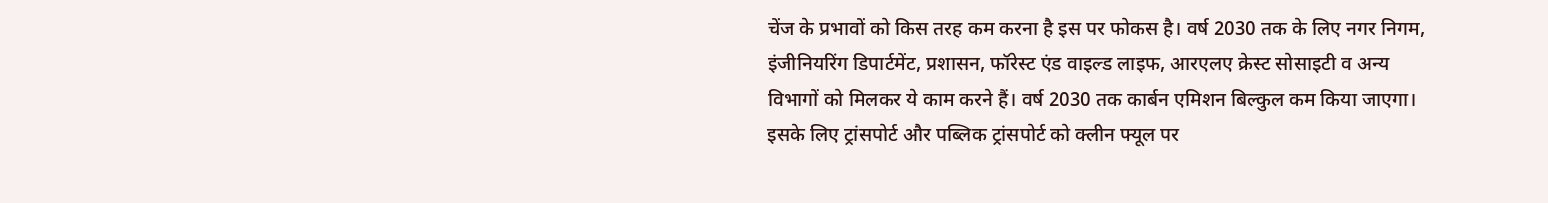चेंज के प्रभावों को किस तरह कम करना है इस पर फोकस है। वर्ष 2030 तक के लिए नगर निगम, इंजीनियरिंग डिपार्टमेंट, प्रशासन, फॉरेस्ट एंड वाइल्ड लाइफ, आरएलए क्रेस्ट सोसाइटी व अन्य विभागों को मिलकर ये काम करने हैं। वर्ष 2030 तक कार्बन एमिशन बिल्कुल कम किया जाएगा। इसके लिए ट्रांसपोर्ट और पब्लिक ट्रांसपोर्ट को क्लीन फ्यूल पर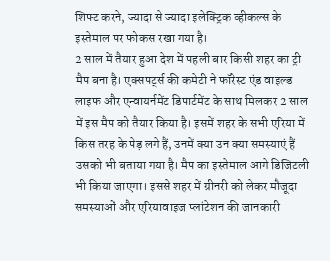शिफ्ट करने, ज्यादा से ज्यादा इलेक्ट्रिक व्हीकल्स के इस्तेमाल पर फोकस रखा गया है।
2 साल में तैयार हुआ देश में पहली बार किसी शहर का ट्री मैप बना है। एक्सपर्ट्स की कमेटी ने फॉरेस्ट एंड वाइल्ड लाइफ और एन्वायर्नमेंट डिपार्टमेंट के साथ मिलकर 2 साल में इस मैप को तैयार किया है। इसमें शहर के सभी एरिया में किस तरह के पेड़ लगे हैं, उनमें क्या उन क्या समस्याएं हैं उसको भी बताया गया है। मैप का इस्तेमाल आगे डिजिटली भी किया जाएगा। इससे शहर में ग्रीनरी को लेकर मौजूदा समस्याओं और एरियावाइज प्लांटेशन की जानकारी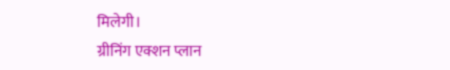मिलेगी।
ग्रीनिंग एक्शन प्लान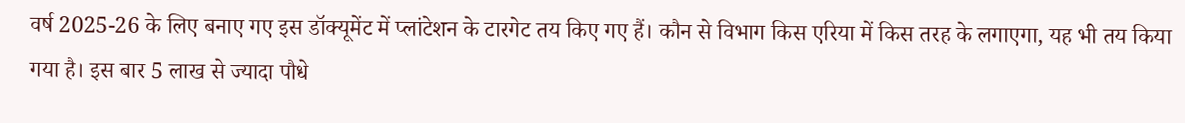वर्ष 2025-26 के लिए बनाए गए इस डॉक्यूमेंट में प्लांटेशन के टारगेट तय किए गए हैं। कौन से विभाग किस एरिया में किस तरह के लगाएगा, यह भी तय किया गया है। इस बार 5 लाख से ज्यादा पौधे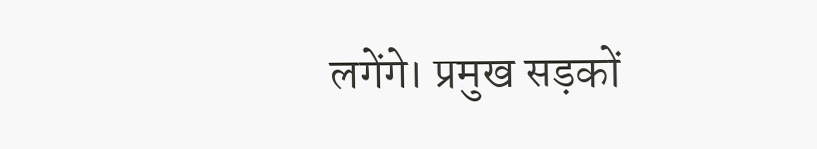लगेंगे। प्रमुख सड़कों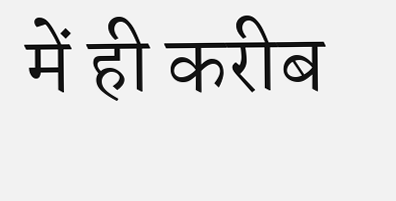में ही करीब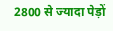2800 से ज्यादा पेड़ों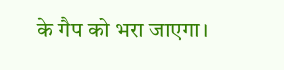के गैप को भरा जाएगा।